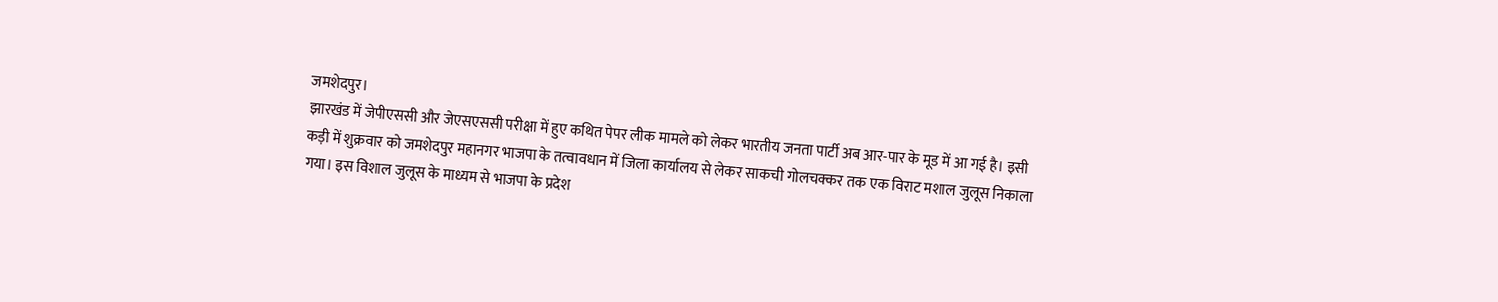जमशेदपुर।
झारखंड में जेपीएससी और जेएसएससी परीक्षा में हुए कथित पेपर लीक मामले को लेकर भारतीय जनता पार्टी अब आर-पार के मूड में आ गई है। इसी कड़ी में शुक्रवार को जमशेदपुर महानगर भाजपा के तत्वावधान में जिला कार्यालय से लेकर साकची गोलचक्कर तक एक विराट मशाल जुलूस निकाला गया। इस विशाल जुलूस के माध्यम से भाजपा के प्रदेश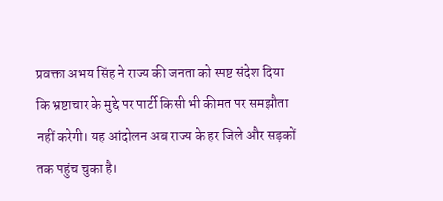प्रवक्ता अभय सिंह ने राज्य की जनता को स्पष्ट संदेश दिया कि भ्रष्टाचार के मुद्दे पर पार्टी किसी भी कीमत पर समझौता नहीं करेगी। यह आंदोलन अब राज्य के हर जिले और सड़कों तक पहुंच चुका है।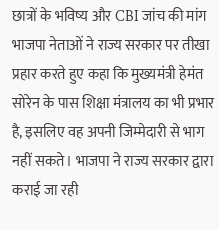छात्रों के भविष्य और CBI जांच की मांग
भाजपा नेताओं ने राज्य सरकार पर तीखा प्रहार करते हुए कहा कि मुख्यमंत्री हेमंत सोरेन के पास शिक्षा मंत्रालय का भी प्रभार है, इसलिए वह अपनी जिम्मेदारी से भाग नहीं सकते। भाजपा ने राज्य सरकार द्वारा कराई जा रही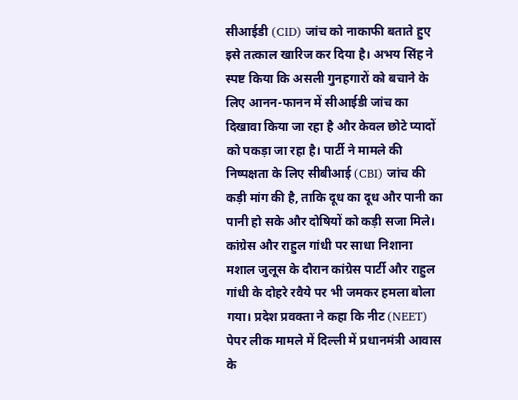सीआईडी (CID) जांच को नाकाफी बताते हुए इसे तत्काल खारिज कर दिया है। अभय सिंह ने स्पष्ट किया कि असली गुनहगारों को बचाने के लिए आनन-फानन में सीआईडी जांच का दिखावा किया जा रहा है और केवल छोटे प्यादों को पकड़ा जा रहा है। पार्टी ने मामले की निष्पक्षता के लिए सीबीआई (CBI) जांच की कड़ी मांग की है, ताकि दूध का दूध और पानी का पानी हो सके और दोषियों को कड़ी सजा मिले।
कांग्रेस और राहुल गांधी पर साधा निशाना
मशाल जुलूस के दौरान कांग्रेस पार्टी और राहुल गांधी के दोहरे रवैये पर भी जमकर हमला बोला गया। प्रदेश प्रवक्ता ने कहा कि नीट (NEET) पेपर लीक मामले में दिल्ली में प्रधानमंत्री आवास के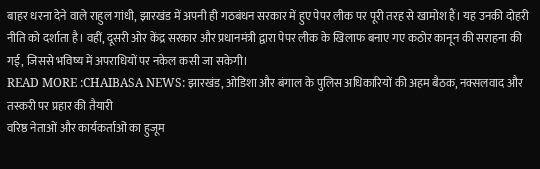बाहर धरना देने वाले राहुल गांधी, झारखंड में अपनी ही गठबंधन सरकार में हुए पेपर लीक पर पूरी तरह से खामोश हैं। यह उनकी दोहरी नीति को दर्शाता है। वहीं, दूसरी ओर केंद्र सरकार और प्रधानमंत्री द्वारा पेपर लीक के खिलाफ बनाए गए कठोर कानून की सराहना की गई, जिससे भविष्य में अपराधियों पर नकेल कसी जा सकेगी।
READ MORE :CHAIBASA NEWS: झारखंड, ओडिशा और बंगाल के पुलिस अधिकारियों की अहम बैठक, नक्सलवाद और तस्करी पर प्रहार की तैयारी
वरिष्ठ नेताओं और कार्यकर्ताओं का हुजूम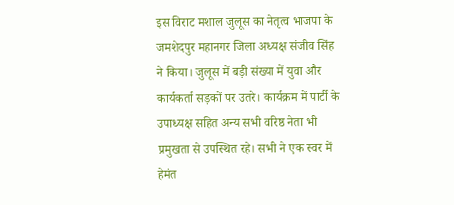इस विराट मशाल जुलूस का नेतृत्व भाजपा के जमशेदपुर महानगर जिला अध्यक्ष संजीव सिंह ने किया। जुलूस में बड़ी संख्या में युवा और कार्यकर्ता सड़कों पर उतरे। कार्यक्रम में पार्टी के उपाध्यक्ष सहित अन्य सभी वरिष्ठ नेता भी प्रमुखता से उपस्थित रहे। सभी ने एक स्वर में हेमंत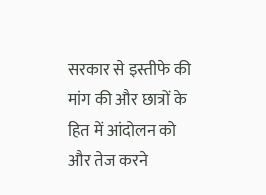सरकार से इस्तीफे की मांग की और छात्रों के हित में आंदोलन को और तेज करने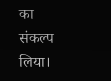का संकल्प लिया।